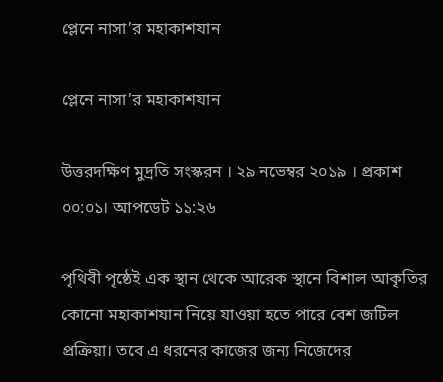প্লেনে নাসা’র মহাকাশযান

প্লেনে নাসা’র মহাকাশযান

উত্তরদক্ষিণ মুদ্রতি সংস্করন । ২৯ নভেম্বর ২০১৯ । প্রকাশ ০০:০১। আপডেট ১১:২৬

পৃথিবী পৃষ্ঠেই এক স্থান থেকে আরেক স্থানে বিশাল আকৃতির কোনো মহাকাশযান নিয়ে যাওয়া হতে পারে বেশ জটিল প্রক্রিয়া। তবে এ ধরনের কাজের জন্য নিজেদের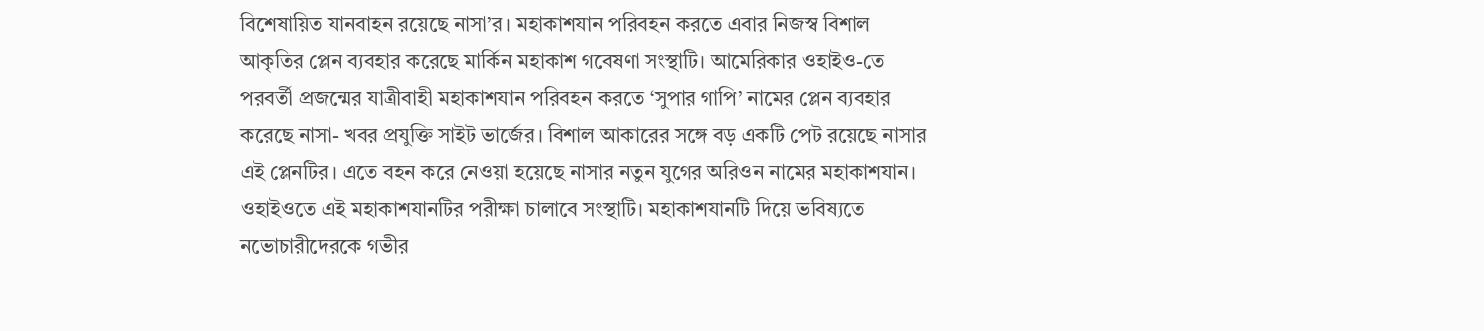বিশেষায়িত যানবাহন রয়েছে নাসা’র। মহাকাশযান পরিবহন করতে এবার নিজস্ব বিশাল আকৃতির প্লেন ব্যবহার করেছে মার্কিন মহাকাশ গবেষণা সংস্থাটি। আমেরিকার ওহাইও-তে পরবর্তী প্রজন্মের যাত্রীবাহী মহাকাশযান পরিবহন করতে ‘সুপার গাপি’ নামের প্লেন ব্যবহার করেছে নাসা- খবর প্রযুক্তি সাইট ভার্জের। বিশাল আকারের সঙ্গে বড় একটি পেট রয়েছে নাসার এই প্লেনটির। এতে বহন করে নেওয়া হয়েছে নাসার নতুন যুগের অরিওন নামের মহাকাশযান। ওহাইওতে এই মহাকাশযানটির পরীক্ষা চালাবে সংস্থাটি। মহাকাশযানটি দিয়ে ভবিষ্যতে নভোচারীদেরকে গভীর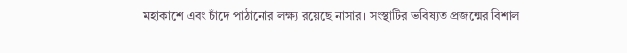মহাকাশে এবং চাঁদে পাঠানোর লক্ষ্য রয়েছে নাসার। সংস্থাটির ভবিষ্যত প্রজন্মের বিশাল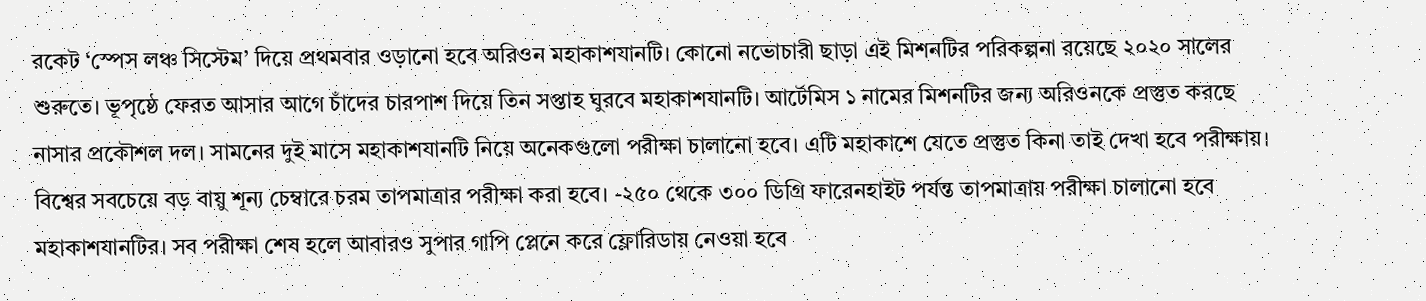রকেট ‘স্পেস লঞ্চ সিস্টেম’ দিয়ে প্রথমবার ওড়ানো হবে অরিওন মহাকাশযানটি। কোনো নভোচারী ছাড়া এই মিশনটির পরিকল্পনা রয়েছে ২০২০ সালের শুরুতে। ভূপৃষ্ঠে ফেরত আসার আগে চাঁদের চারপাশ দিয়ে তিন সপ্তাহ ঘুরবে মহাকাশযানটি। আর্টেমিস ১ নামের মিশনটির জন্য অরিওনকে প্রস্তুত করছে নাসার প্রকৌশল দল। সামনের দুই মাসে মহাকাশযানটি নিয়ে অনেকগুলো পরীক্ষা চালানো হবে। এটি মহাকাশে যেতে প্রস্তুত কিনা তাই দেখা হবে পরীক্ষায়। বিশ্বের সবচেয়ে বড় বায়ু শূন্য চেম্বারে চরম তাপমাত্রার পরীক্ষা করা হবে। -২৫০ থেকে ৩০০ ডিগ্রি ফারেনহাইট পর্যন্ত তাপমাত্রায় পরীক্ষা চালানো হবে মহাকাশযানটির। সব পরীক্ষা শেষ হলে আবারও সুপার গাপি প্লেনে করে ফ্লোরিডায় নেওয়া হবে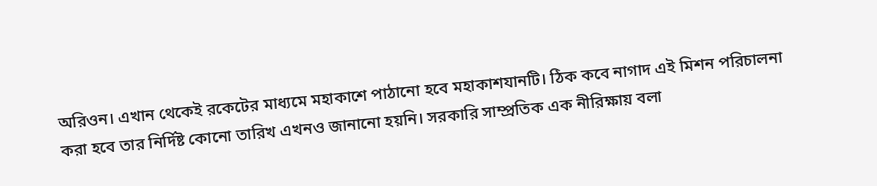অরিওন। এখান থেকেই রকেটের মাধ্যমে মহাকাশে পাঠানো হবে মহাকাশযানটি। ঠিক কবে নাগাদ এই মিশন পরিচালনা করা হবে তার নির্দিষ্ট কোনো তারিখ এখনও জানানো হয়নি। সরকারি সাম্প্রতিক এক নীরিক্ষায় বলা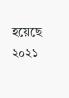হয়েছে ২০২১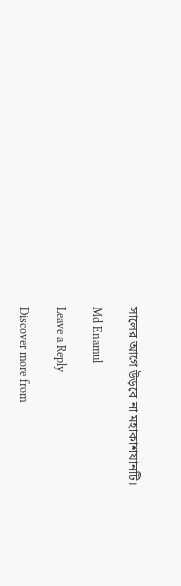সালের আগে উড়বে না মহাকাশযানটি।

Md Enamul

Leave a Reply

Discover more from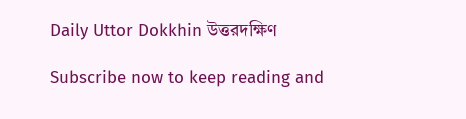Daily Uttor Dokkhin উত্তরদক্ষিণ

Subscribe now to keep reading and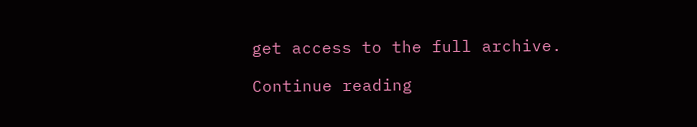get access to the full archive.

Continue reading